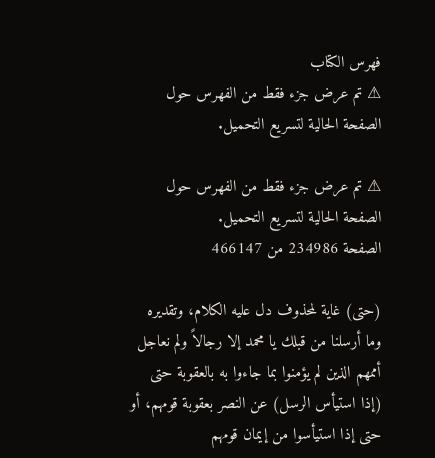فهرس الكتاب
⚠ تم عرض جزء فقط من الفهرس حول الصفحة الحالية لتسريع التحميل.

⚠ تم عرض جزء فقط من الفهرس حول الصفحة الحالية لتسريع التحميل.
الصفحة 234986 من 466147

(حتى) غاية لمحذوف دل عليه الكلام، وتقديره وما أرسلنا من قبلك يا محمد إلا رجالاً ولم نعاجل أممهم الذين لم يؤمنوا بما جاءوا به بالعقوبة حتى (إذا استيأس الرسل) عن النصر بعقوبة قومهم، أو حتى إذا استيأسوا من إيمان قومهم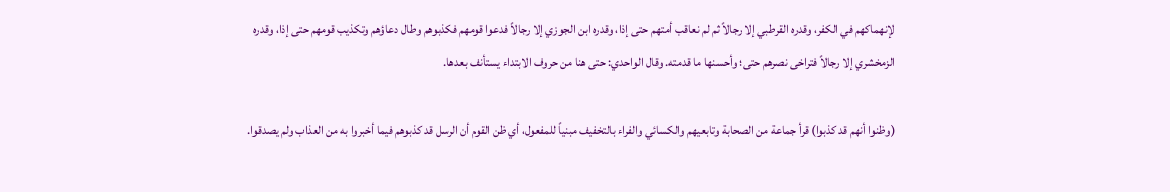لإنهماكهم في الكفر، وقدره القرطبي إلا رجالاً ثم لم نعاقب أمتهم حتى إذا، وقدره ابن الجوزي إلا رجالاً فدعوا قومهم فكذبوهم وطال دعاؤهم وتكذيب قومهم حتى إذا، وقدره الزمخشري إلا رجالاً فتراخى نصرهم حتى؛ وأحسنها ما قدمته. وقال الواحدي: حتى هنا من حروف الابتداء يستأنف بعدها.

(وظنوا أنهم قد كذبوا) قرأ جماعة من الصحابة وتابعيهم والكسائي والفراء بالتخفيف مبنياً للمفعول، أي ظن القوم أن الرسل قد كذبوهم فيما أخبروا به من العذاب ولم يصدقوا.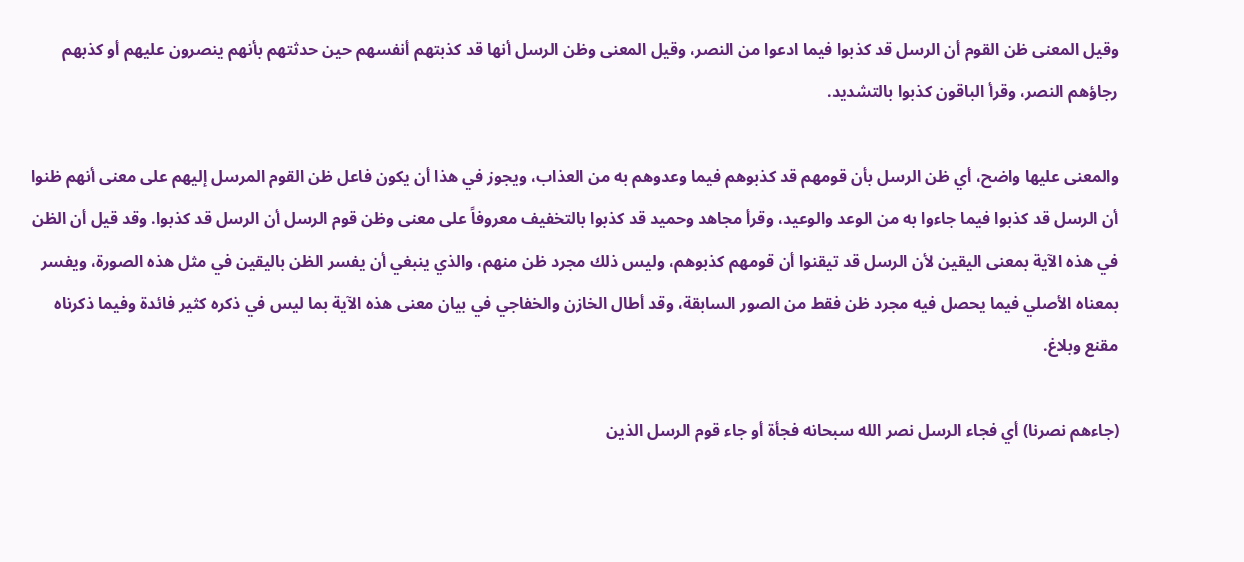وقيل المعنى ظن القوم أن الرسل قد كذبوا فيما ادعوا من النصر، وقيل المعنى وظن الرسل أنها قد كذبتهم أنفسهم حين حدثتهم بأنهم ينصرون عليهم أو كذبهم رجاؤهم النصر، وقرأ الباقون كذبوا بالتشديد.

والمعنى عليها واضح، أي ظن الرسل بأن قومهم قد كذبوهم فيما وعدوهم به من العذاب، ويجوز في هذا أن يكون فاعل ظن القوم المرسل إليهم على معنى أنهم ظنوا أن الرسل قد كذبوا فيما جاءوا به من الوعد والوعيد، وقرأ مجاهد وحميد قد كذبوا بالتخفيف معروفاً على معنى وظن قوم الرسل أن الرسل قد كذبوا. وقد قيل أن الظن في هذه الآية بمعنى اليقين لأن الرسل قد تيقنوا أن قومهم كذبوهم، وليس ذلك مجرد ظن منهم، والذي ينبغي أن يفسر الظن باليقين في مثل هذه الصورة، ويفسر بمعناه الأصلي فيما يحصل فيه مجرد ظن فقط من الصور السابقة، وقد أطال الخازن والخفاجي في بيان معنى هذه الآية بما ليس في ذكره كثير فائدة وفيما ذكرناه مقنع وبلاغ.

(جاءهم نصرنا) أي فجاء الرسل نصر الله سبحانه فجأة أو جاء قوم الرسل الذين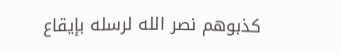كذبوهم نصر الله لرسله بإيقاع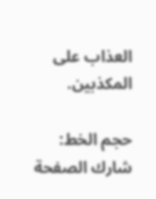العذاب على المكذبين.

حجم الخط:
شارك الصفحة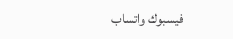فيسبوك واتساب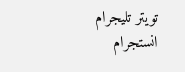تويتر تليجرام انستجرام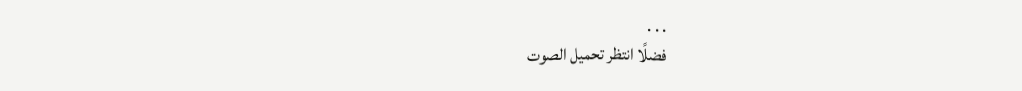. . .
فضلًا انتظر تحميل الصوت